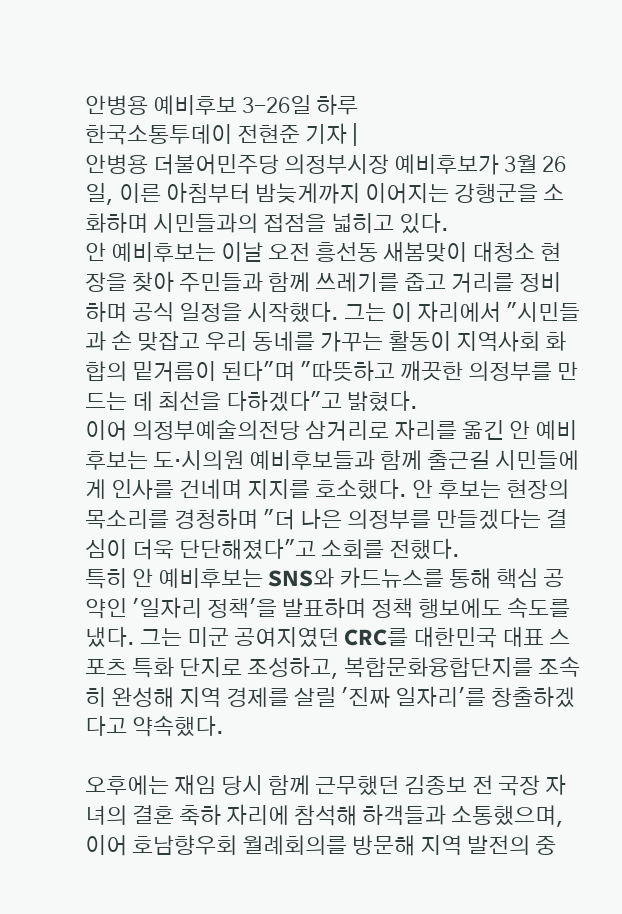안병용 예비후보 3-26일 하루
한국소통투데이 전현준 기자 |
안병용 더불어민주당 의정부시장 예비후보가 3월 26일, 이른 아침부터 밤늦게까지 이어지는 강행군을 소화하며 시민들과의 접점을 넓히고 있다.
안 예비후보는 이날 오전 흥선동 새봄맞이 대청소 현장을 찾아 주민들과 함께 쓰레기를 줍고 거리를 정비하며 공식 일정을 시작했다. 그는 이 자리에서 "시민들과 손 맞잡고 우리 동네를 가꾸는 활동이 지역사회 화합의 밑거름이 된다"며 "따뜻하고 깨끗한 의정부를 만드는 데 최선을 다하겠다"고 밝혔다.
이어 의정부예술의전당 삼거리로 자리를 옮긴 안 예비후보는 도·시의원 예비후보들과 함께 출근길 시민들에게 인사를 건네며 지지를 호소했다. 안 후보는 현장의 목소리를 경청하며 "더 나은 의정부를 만들겠다는 결심이 더욱 단단해졌다"고 소회를 전했다.
특히 안 예비후보는 SNS와 카드뉴스를 통해 핵심 공약인 '일자리 정책'을 발표하며 정책 행보에도 속도를 냈다. 그는 미군 공여지였던 CRC를 대한민국 대표 스포츠 특화 단지로 조성하고, 복합문화융합단지를 조속히 완성해 지역 경제를 살릴 '진짜 일자리'를 창출하겠다고 약속했다.

오후에는 재임 당시 함께 근무했던 김종보 전 국장 자녀의 결혼 축하 자리에 참석해 하객들과 소통했으며, 이어 호남향우회 월례회의를 방문해 지역 발전의 중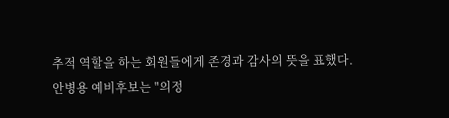추적 역할을 하는 회원들에게 존경과 감사의 뜻을 표했다.
안병용 예비후보는 "의정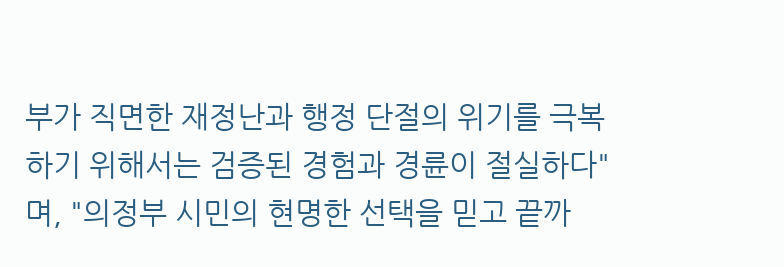부가 직면한 재정난과 행정 단절의 위기를 극복하기 위해서는 검증된 경험과 경륜이 절실하다"며, "의정부 시민의 현명한 선택을 믿고 끝까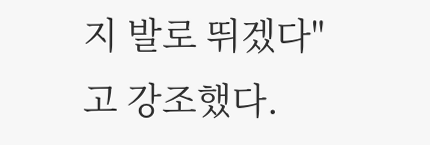지 발로 뛰겠다"고 강조했다.